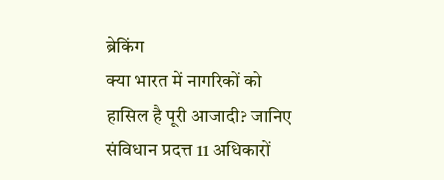ब्रेकिंग
क्या भारत में नागरिकों को हासिल है पूरी आजादी? जानिए संविधान प्रदत्त 11 अधिकारों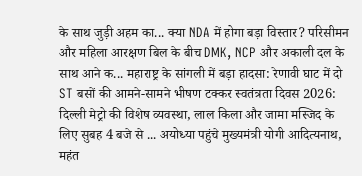के साथ जुड़ी अहम का... क्या NDA में होगा बड़ा विस्तार? परिसीमन और महिला आरक्षण बिल के बीच DMK, NCP और अकाली दल के साथ आने क... महाराष्ट्र के सांगली में बड़ा हादसा: रेणावी घाट में दो ST बसों की आमने-सामने भीषण टक्कर स्वतंत्रता दिवस 2026: दिल्ली मेट्रो की विशेष व्यवस्था, लाल किला और जामा मस्जिद के लिए सुबह 4 बजे से ... अयोध्या पहुंचे मुख्यमंत्री योगी आदित्यनाथ, महंत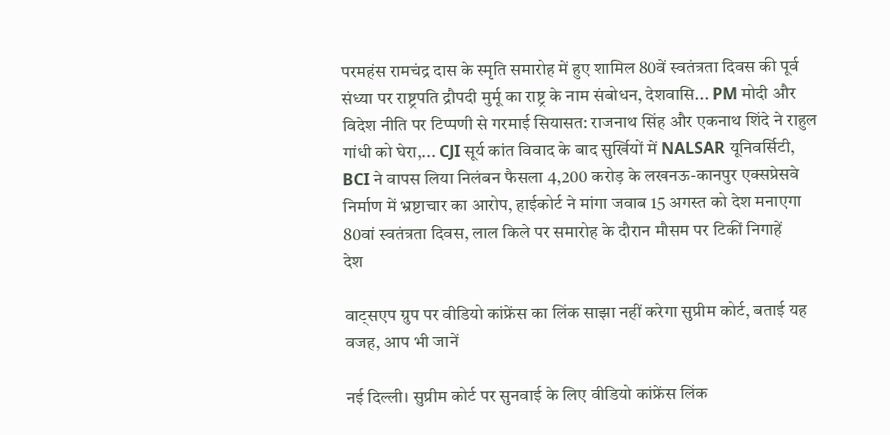परमहंस रामचंद्र दास के स्मृति समारोह में हुए शामिल 80वें स्वतंत्रता दिवस की पूर्व संध्या पर राष्ट्रपति द्रौपदी मुर्मू का राष्ट्र के नाम संबोधन, देशवासि... PM मोदी और विदेश नीति पर टिप्पणी से गरमाई सियासत: राजनाथ सिंह और एकनाथ शिंदे ने राहुल गांधी को घेरा,... CJI सूर्य कांत विवाद के बाद सुर्खियों में NALSAR यूनिवर्सिटी, BCI ने वापस लिया निलंबन फैसला 4,200 करोड़ के लखनऊ-कानपुर एक्सप्रेसवे निर्माण में भ्रष्टाचार का आरोप, हाईकोर्ट ने मांगा जवाब 15 अगस्त को देश मनाएगा 80वां स्वतंत्रता दिवस, लाल किले पर समारोह के दौरान मौसम पर टिकीं निगाहें
देश

वाट्सएप ग्रुप पर वीडियो कांफ्रेंस का लिंक साझा नहीं करेगा सुप्रीम कोर्ट, बताई यह वजह, आप भी जानें

नई दिल्ली। सुप्रीम कोर्ट पर सुनवाई के लिए वीडियो कांफ्रेंस लिंक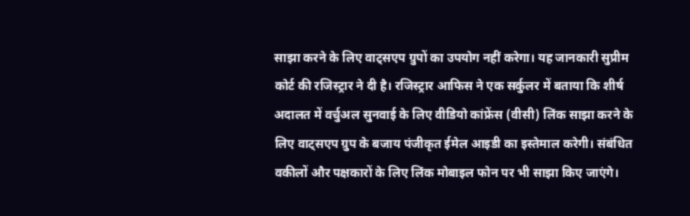साझा करने के लिए वाट्सएप ग्रुपों का उपयोग नहीं करेगा। यह जानकारी सुप्रीम कोर्ट की रजिस्ट्रार ने दी है। रजिस्ट्रार आफिस ने एक सर्कुलर में बताया कि शीर्ष अदालत में वर्चुअल सुनवाई के लिए वीडियो कांफ्रेंस (वीसी) लिंक साझा करने के लिए वाट्सएप ग्रुप के बजाय पंजीकृत ईमेल आइडी का इस्‍तेमाल करेगी। संबंधित वकीलों और पक्षकारों के लिए लिंक मोबाइल फोन पर भी साझा किए जाएंगे।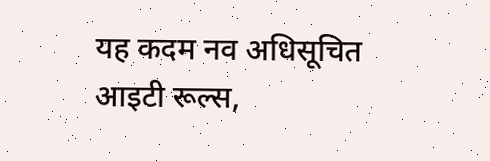यह कदम नव अधिसूचित आइटी रूल्स,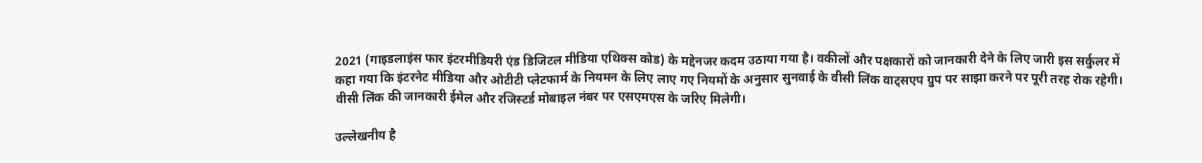2021 (गाइडलाइंस फार इंटरमीडियरी एंड डिजिटल मीडिया एथिक्स कोड) के मद्देनजर कदम उठाया गया है। वकीलों और पक्षकारों को जानकारी देने के लिए जारी इस सर्कुलर में कहा गया कि इंटरनेट मीडिया और ओटीटी प्लेटफार्म के नियमन के लिए लाए गए नियमों के अनुसार सुनवाई के वीसी लिंक वाट्सएप ग्रुप पर साझा करने पर पूरी तरह रोक रहेगी। वीसी लिंक की जानकारी ईमेल और रजिस्टर्ड मोबाइल नंबर पर एसएमएस के जरिए मिलेगी।

उल्लेखनीय है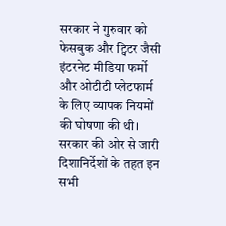सरकार ने गुरुवार को फेसबुक और ट्विटर जैसी इंटरनेट मीडिया फर्मो और ओटीटी प्लेटफार्म के लिए व्यापक नियमों की घोषणा की थी। सरकार की ओर से जारी दिशानिर्देशों के तहत इन सभी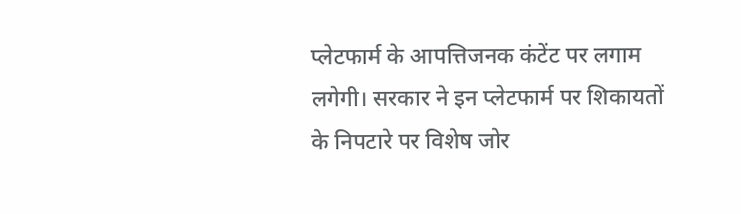प्लेटफार्म के आपत्तिजनक कंटेंट पर लगाम लगेगी। सरकार ने इन प्लेटफार्म पर शिकायतों के निपटारे पर विशेष जोर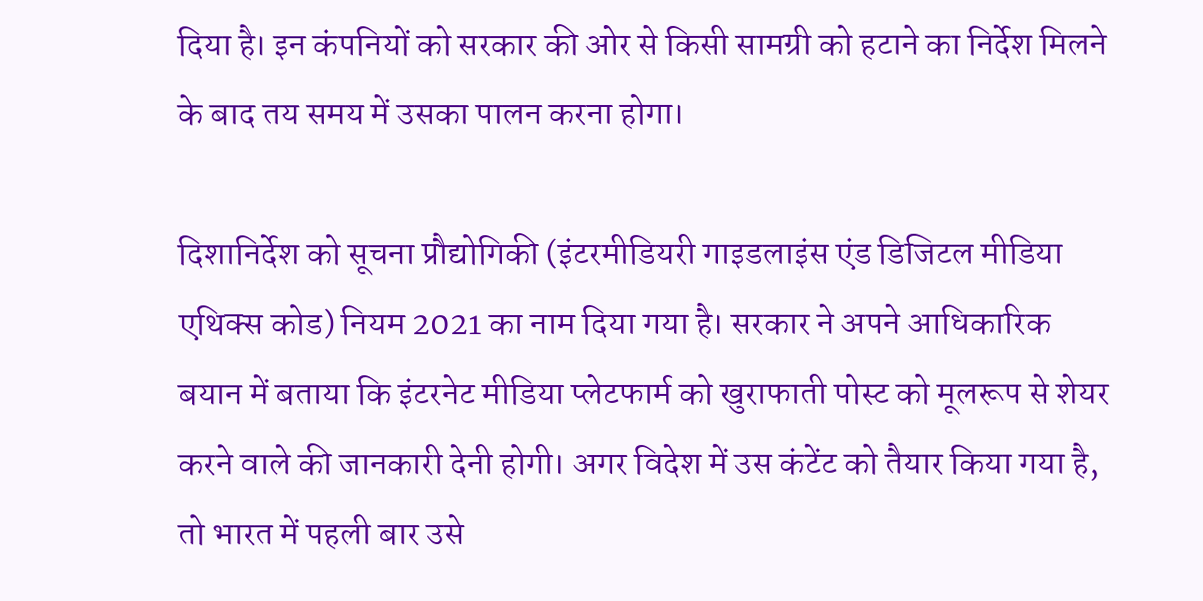दिया है। इन कंपनियों को सरकार की ओर से किसी सामग्री को हटाने का निर्देश मिलने के बाद तय समय में उसका पालन करना होगा।

दिशानिर्देश को सूचना प्रौद्योगिकी (इंटरमीडियरी गाइडलाइंस एंड डिजिटल मीडिया एथिक्स कोड) नियम 2021 का नाम दिया गया है। सरकार ने अपने आधिकारिक बयान में बताया कि इंटरनेट मीडिया प्लेटफार्म को खुराफाती पोस्ट को मूलरूप से शेयर करने वाले की जानकारी देनी होगी। अगर विदेश में उस कंटेंट को तैयार किया गया है, तो भारत में पहली बार उसे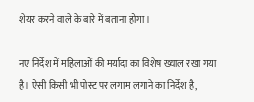शेयर करने वाले के बारे में बताना होगा।

नए निर्देश में महिलाओं की मर्यादा का विशेष ख्याल रखा गया है। ऐसी किसी भी पोस्ट पर लगाम लगाने का निर्देश है,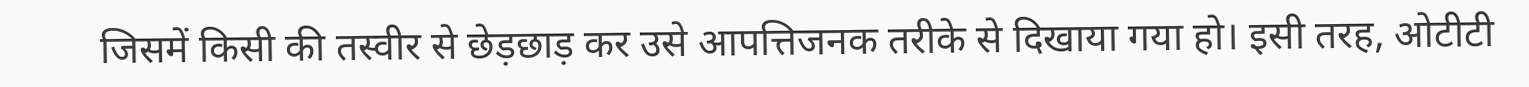जिसमें किसी की तस्वीर से छेड़छाड़ कर उसे आपत्तिजनक तरीके से दिखाया गया हो। इसी तरह, ओटीटी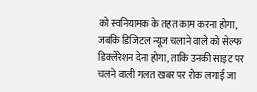को स्वनियामक के तहत काम करना होगा, जबकि डिजिटल न्यूज चलाने वाले को सेल्फ डिक्लेरेशन देना होगा, ताकि उनकी साइट पर चलने वाली गलत खबर पर रोक लगाई जा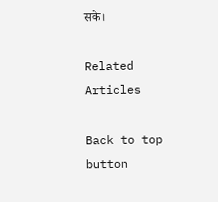सके।

Related Articles

Back to top button